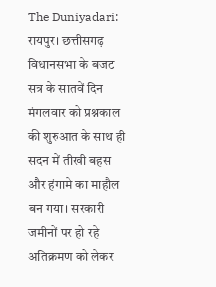The Duniyadari: रायपुर। छत्तीसगढ़ विधानसभा के बजट सत्र के सातवें दिन मंगलवार को प्रश्नकाल की शुरुआत के साथ ही सदन में तीखी बहस और हंगामे का माहौल बन गया। सरकारी जमीनों पर हो रहे अतिक्रमण को लेकर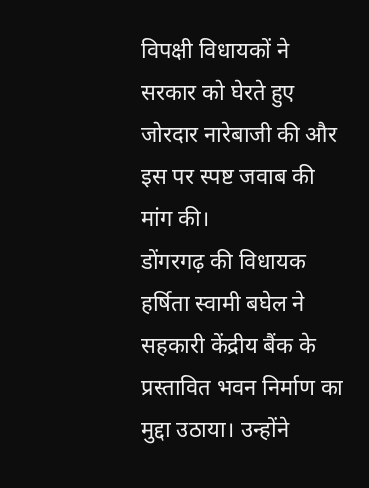विपक्षी विधायकों ने सरकार को घेरते हुए जोरदार नारेबाजी की और इस पर स्पष्ट जवाब की मांग की।
डोंगरगढ़ की विधायक हर्षिता स्वामी बघेल ने सहकारी केंद्रीय बैंक के प्रस्तावित भवन निर्माण का मुद्दा उठाया। उन्होंने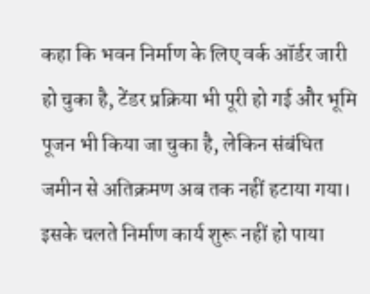कहा कि भवन निर्माण के लिए वर्क ऑर्डर जारी हो चुका है, टेंडर प्रक्रिया भी पूरी हो गई और भूमि पूजन भी किया जा चुका है, लेकिन संबंधित जमीन से अतिक्रमण अब तक नहीं हटाया गया। इसके चलते निर्माण कार्य शुरू नहीं हो पाया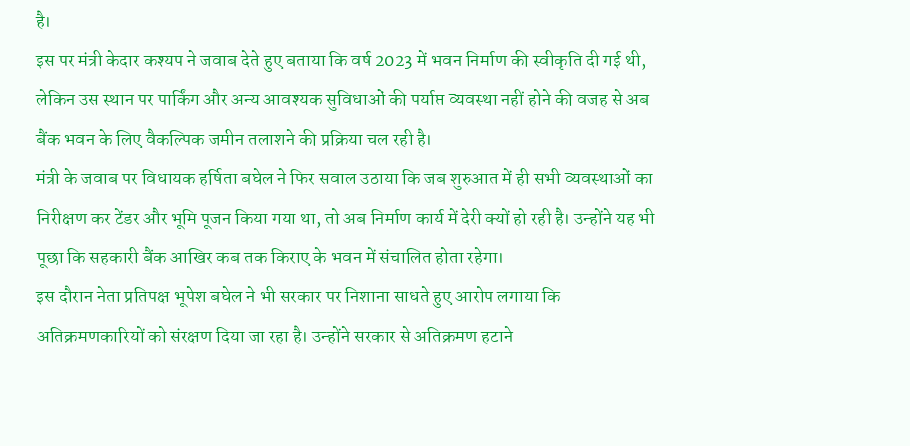है।
इस पर मंत्री केदार कश्यप ने जवाब देते हुए बताया कि वर्ष 2023 में भवन निर्माण की स्वीकृति दी गई थी, लेकिन उस स्थान पर पार्किंग और अन्य आवश्यक सुविधाओं की पर्याप्त व्यवस्था नहीं होने की वजह से अब बैंक भवन के लिए वैकल्पिक जमीन तलाशने की प्रक्रिया चल रही है।
मंत्री के जवाब पर विधायक हर्षिता बघेल ने फिर सवाल उठाया कि जब शुरुआत में ही सभी व्यवस्थाओं का निरीक्षण कर टेंडर और भूमि पूजन किया गया था, तो अब निर्माण कार्य में देरी क्यों हो रही है। उन्होंने यह भी पूछा कि सहकारी बैंक आखिर कब तक किराए के भवन में संचालित होता रहेगा।
इस दौरान नेता प्रतिपक्ष भूपेश बघेल ने भी सरकार पर निशाना साधते हुए आरोप लगाया कि अतिक्रमणकारियों को संरक्षण दिया जा रहा है। उन्होंने सरकार से अतिक्रमण हटाने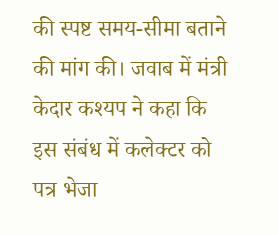की स्पष्ट समय-सीमा बताने की मांग की। जवाब में मंत्री केदार कश्यप ने कहा कि इस संबंध में कलेक्टर को पत्र भेजा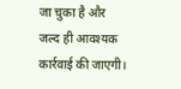जा चुका है और जल्द ही आवश्यक कार्रवाई की जाएगी।